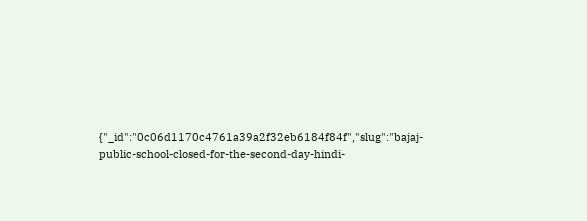{"_id":"0c06d1170c4761a39a2f32eb6184f84f","slug":"bajaj-public-school-closed-for-the-second-day-hindi-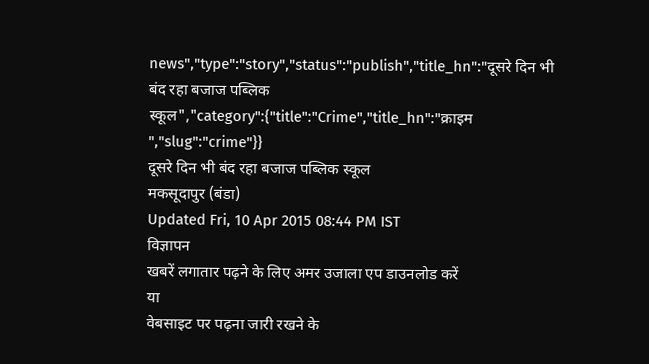news","type":"story","status":"publish","title_hn":"दूसरे दिन भी बंद रहा बजाज पब्लिक स्कूल","category":{"title":"Crime","title_hn":"क्राइम ","slug":"crime"}}
दूसरे दिन भी बंद रहा बजाज पब्लिक स्कूल
मकसूदापुर (बंडा)
Updated Fri, 10 Apr 2015 08:44 PM IST
विज्ञापन
खबरें लगातार पढ़ने के लिए अमर उजाला एप डाउनलोड करें
या
वेबसाइट पर पढ़ना जारी रखने के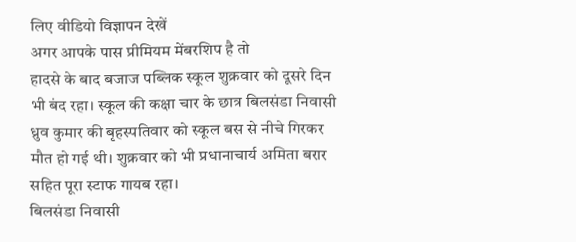लिए वीडियो विज्ञापन देखें
अगर आपके पास प्रीमियम मेंबरशिप है तो
हादसे के बाद बजाज पब्लिक स्कूल शुक्रवार को दूसरे दिन भी बंद रहा। स्कूल की कक्षा चार के छात्र बिलसंडा निवासी ध्रुव कुमार की बृहस्पतिवार को स्कूल बस से नीचे गिरकर मौत हो गई थी। शुक्रवार को भी प्रधानाचार्य अमिता बरार सहित पूरा स्टाफ गायब रहा।
बिलसंडा निवासी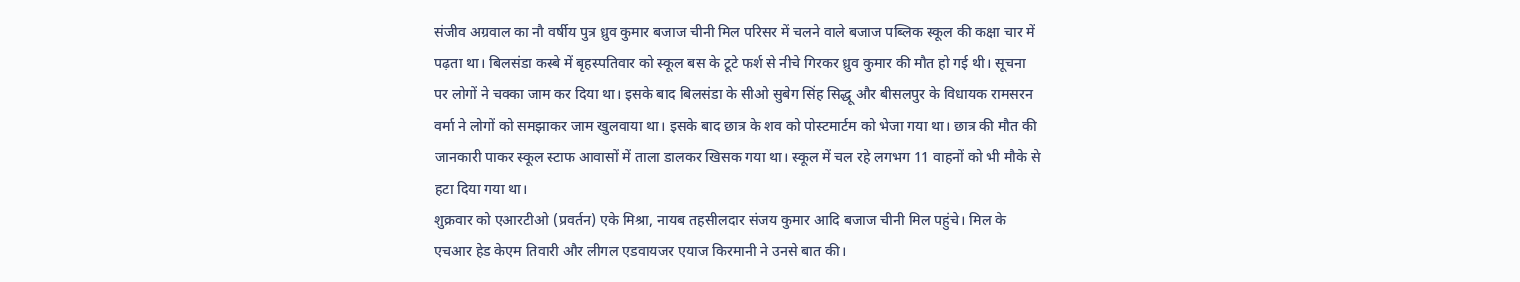संजीव अग्रवाल का नौ वर्षीय पुत्र ध्रुव कुमार बजाज चीनी मिल परिसर में चलने वाले बजाज पब्लिक स्कूल की कक्षा चार में पढ़ता था। बिलसंडा कस्बे में बृहस्पतिवार को स्कूल बस के टूटे फर्श से नीचे गिरकर ध्रुव कुमार की मौत हो गई थी। सूचना पर लोगों ने चक्का जाम कर दिया था। इसके बाद बिलसंडा के सीओ सुबेग सिंह सिद्धू और बीसलपुर के विधायक रामसरन वर्मा ने लोगों को समझाकर जाम खुलवाया था। इसके बाद छात्र के शव को पोस्टमार्टम को भेजा गया था। छात्र की मौत की जानकारी पाकर स्कूल स्टाफ आवासों में ताला डालकर खिसक गया था। स्कूल में चल रहे लगभग 11 वाहनों को भी मौके से हटा दिया गया था।
शुक्रवार को एआरटीओ (प्रवर्तन) एके मिश्रा, नायब तहसीलदार संजय कुमार आदि बजाज चीनी मिल पहुंचे। मिल के एचआर हेड केएम तिवारी और लीगल एडवायजर एयाज किरमानी ने उनसे बात की।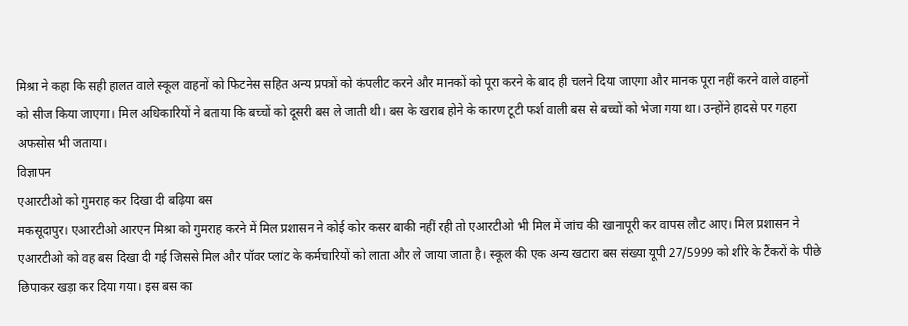मिश्रा ने कहा कि सही हालत वाले स्कूल वाहनों को फिटनेस सहित अन्य प्रपत्रों को कंपलीट करने और मानकों को पूरा करने के बाद ही चलने दिया जाएगा और मानक पूरा नहीं करने वाले वाहनों को सीज किया जाएगा। मिल अधिकारियों ने बताया कि बच्चों को दूसरी बस ले जाती थी। बस के खराब होने के कारण टूटी फर्श वाली बस से बच्चों को भेजा गया था। उन्होंने हादसे पर गहरा अफसोस भी जताया।
विज्ञापन
एआरटीओ को गुमराह कर दिखा दी बढ़िया बस
मकसूदापुर। एआरटीओ आरएन मिश्रा को गुमराह करने में मिल प्रशासन ने कोई कोर कसर बाकी नहीं रही तो एआरटीओ भी मिल में जांच की खानापूरी कर वापस लौट आए। मिल प्रशासन ने एआरटीओ को वह बस दिखा दी गई जिससे मिल और पॉवर प्लांट के कर्मचारियों को लाता और ले जाया जाता है। स्कूल की एक अन्य खटारा बस संख्या यूपी 27/5999 को शीरे के टैंकरों के पीछे छिपाकर खड़ा कर दिया गया। इस बस का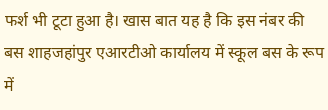फर्श भी टूटा हुआ है। खास बात यह है कि इस नंबर की बस शाहजहांपुर एआरटीओ कार्यालय में स्कूल बस के रूप में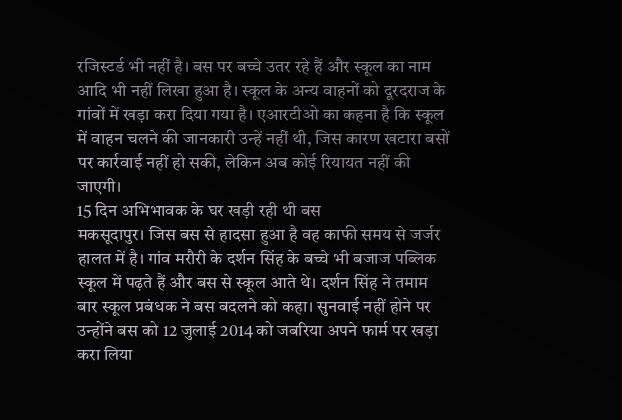रजिस्टर्ड भी नहीं है। बस पर बच्चे उतर रहे हैं और स्कूल का नाम आदि भी नहीं लिखा हुआ है। स्कूल के अन्य वाहनों को दूरदराज के गांवों में खड़ा करा दिया गया है। एआरटीओ का कहना है कि स्कूल में वाहन चलने की जानकारी उन्हें नहीं थी, जिस कारण खटारा बसों पर कार्रवाई नहीं हो सकी, लेकिन अब कोई रियायत नहीं की जाएगी।
15 दिन अभिभावक के घर खड़ी रही थी बस
मकसूदापुर। जिस बस से हादसा हुआ है वह काफी समय से जर्जर हालत में है। गांव मरौरी के दर्शन सिंह के बच्चे भी बजाज पब्लिक स्कूल में पढ़ते हैं और बस से स्कूल आते थे। दर्शन सिंह ने तमाम बार स्कूल प्रबंधक ने बस बदलने को कहा। सुनवाई नहीं होने पर उन्होंने बस को 12 जुलाई 2014 को जबरिया अपने फार्म पर खड़ा करा लिया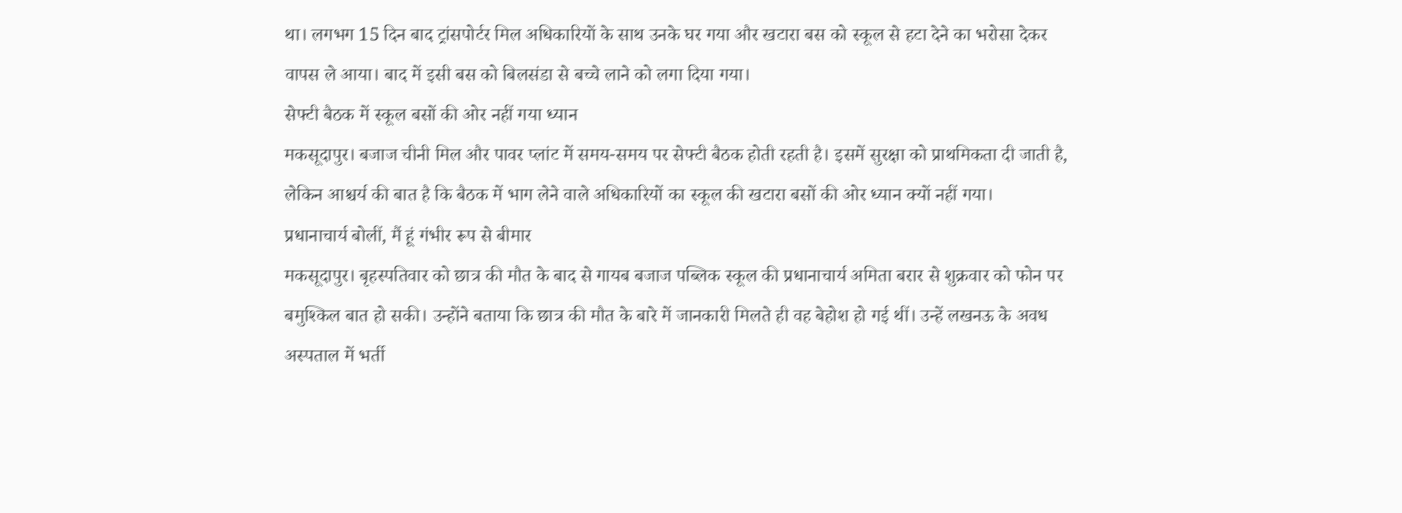था। लगभग 15 दिन बाद ट्रांसपोर्टर मिल अधिकारियों के साथ उनके घर गया और खटारा बस को स्कूल से हटा देने का भरोसा देकर वापस ले आया। बाद में इसी बस को बिलसंडा से बच्चे लाने को लगा दिया गया।
सेफ्टी बैठक में स्कूल बसों की ओर नहीं गया ध्यान
मकसूदापुर। बजाज चीनी मिल और पावर प्लांट में समय-समय पर सेफ्टी बैठक होती रहती है। इसमें सुरक्षा को प्राथमिकता दी जाती है, लेकिन आश्चर्य की बात है कि बैठक में भाग लेने वाले अधिकारियों का स्कूल की खटारा बसों की ओर ध्यान क्यों नहीं गया।
प्रधानाचार्य बोलीं, मैं हूं गंभीर रूप से बीमार
मकसूदापुर। बृहस्पतिवार को छात्र की मौत के बाद से गायब बजाज पब्लिक स्कूल की प्रधानाचार्य अमिता बरार से शुक्रवार को फोन पर बमुश्किल बात हो सकी। उन्होंने बताया कि छात्र की मौत के बारे में जानकारी मिलते ही वह बेहोश हो गई थीं। उन्हें लखनऊ के अवध अस्पताल में भर्ती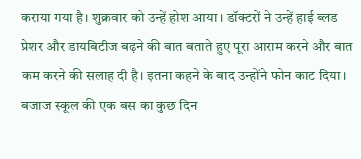कराया गया है। शुक्रवार को उन्हें होश आया। डॉक्टरों ने उन्हें हाई ब्लड प्रेशर और डायबिटीज बढ़ने की बात बताते हुए पूरा आराम करने और बात कम करने की सलाह दी है। इतना कहने के बाद उन्होंने फोन काट दिया।
बजाज स्कूल की एक बस का कुछ दिन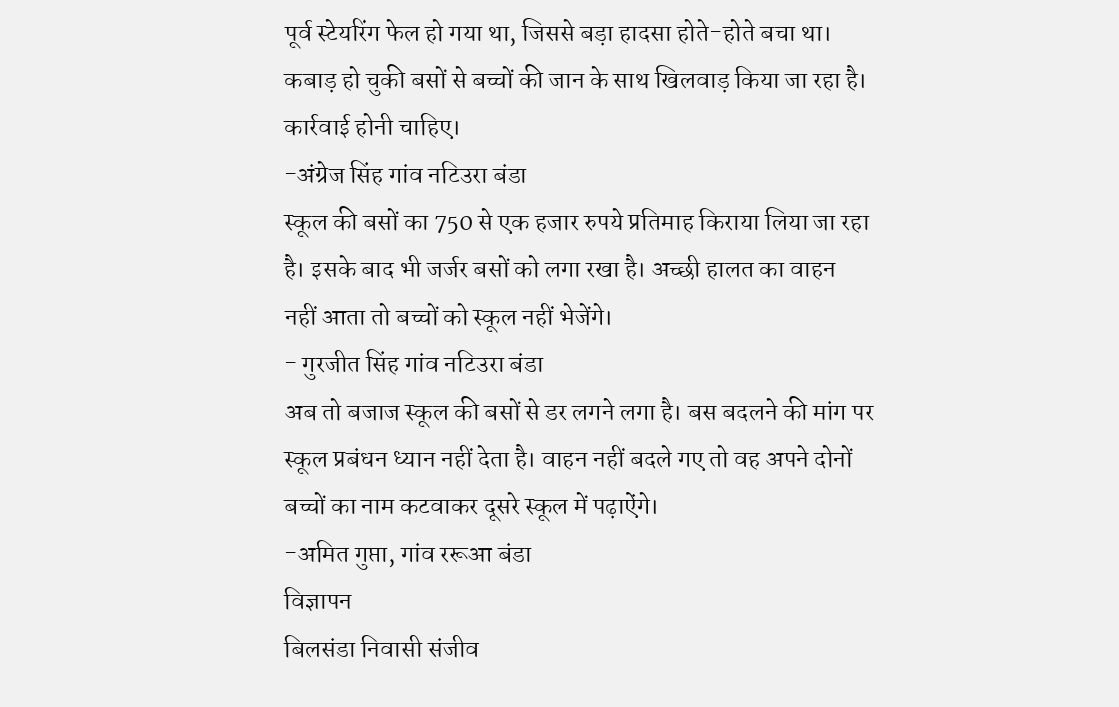पूर्व स्टेयरिंग फेल हो गया था, जिससे बड़ा हादसा होते-होते बचा था। कबाड़ हो चुकी बसों से बच्चों की जान के साथ खिलवाड़ किया जा रहा है। कार्रवाई होनी चाहिए।
-अंग्रेज सिंह गांव नटिउरा बंडा
स्कूल की बसों का 750 से एक हजार रुपये प्रतिमाह किराया लिया जा रहा है। इसके बाद भी जर्जर बसों को लगा रखा है। अच्छी हालत का वाहन नहीं आता तो बच्चों को स्कूल नहीं भेजेंगे।
- गुरजीत सिंह गांव नटिउरा बंडा
अब तो बजाज स्कूल की बसों से डर लगने लगा है। बस बदलने की मांग पर स्कूल प्रबंधन ध्यान नहीं देता है। वाहन नहीं बदले गए तो वह अपने दोनों बच्चों का नाम कटवाकर दूसरे स्कूल में पढ़ाऐंगे।
-अमित गुप्ता, गांव ररूआ बंडा
विज्ञापन
बिलसंडा निवासी संजीव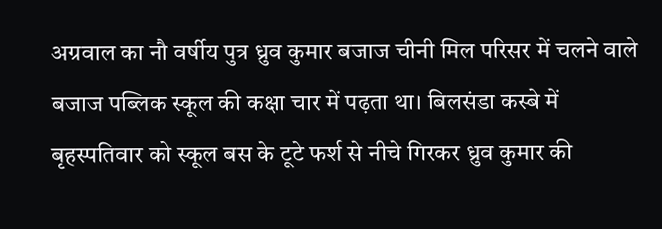अग्रवाल का नौ वर्षीय पुत्र ध्रुव कुमार बजाज चीनी मिल परिसर में चलने वाले बजाज पब्लिक स्कूल की कक्षा चार में पढ़ता था। बिलसंडा कस्बे में बृहस्पतिवार को स्कूल बस के टूटे फर्श से नीचे गिरकर ध्रुव कुमार की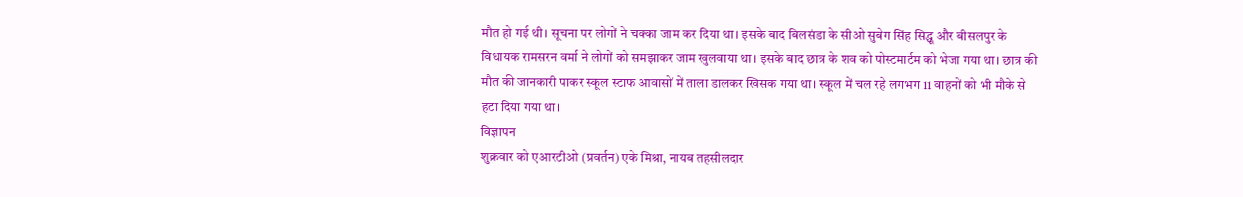मौत हो गई थी। सूचना पर लोगों ने चक्का जाम कर दिया था। इसके बाद बिलसंडा के सीओ सुबेग सिंह सिद्धू और बीसलपुर के विधायक रामसरन वर्मा ने लोगों को समझाकर जाम खुलवाया था। इसके बाद छात्र के शव को पोस्टमार्टम को भेजा गया था। छात्र की मौत की जानकारी पाकर स्कूल स्टाफ आवासों में ताला डालकर खिसक गया था। स्कूल में चल रहे लगभग 11 वाहनों को भी मौके से हटा दिया गया था।
विज्ञापन
शुक्रवार को एआरटीओ (प्रवर्तन) एके मिश्रा, नायब तहसीलदार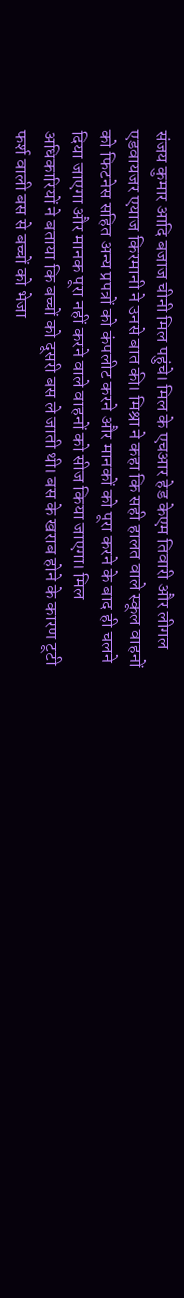संजय कुमार आदि बजाज चीनी मिल पहुंचे। मिल के एचआर हेड केएम तिवारी और लीगल एडवायजर एयाज किरमानी ने उनसे बात की। मिश्रा ने कहा कि सही हालत वाले स्कूल वाहनों को फिटनेस सहित अन्य प्रपत्रों को कंपलीट करने और मानकों को पूरा करने के बाद ही चलने दिया जाएगा और मानक पूरा नहीं करने वाले वाहनों को सीज किया जाएगा। मिल अधिकारियों ने बताया कि बच्चों को दूसरी बस ले जाती थी। बस के खराब होने के कारण टूटी फर्श वाली बस से बच्चों को भेजा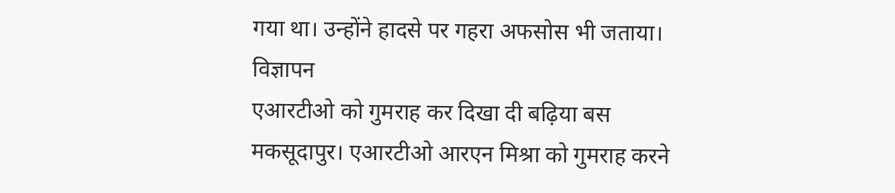गया था। उन्होंने हादसे पर गहरा अफसोस भी जताया।
विज्ञापन
एआरटीओ को गुमराह कर दिखा दी बढ़िया बस
मकसूदापुर। एआरटीओ आरएन मिश्रा को गुमराह करने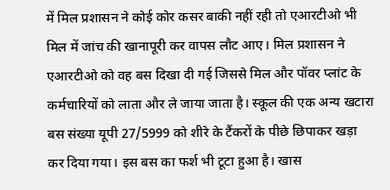में मिल प्रशासन ने कोई कोर कसर बाकी नहीं रही तो एआरटीओ भी मिल में जांच की खानापूरी कर वापस लौट आए। मिल प्रशासन ने एआरटीओ को वह बस दिखा दी गई जिससे मिल और पॉवर प्लांट के कर्मचारियों को लाता और ले जाया जाता है। स्कूल की एक अन्य खटारा बस संख्या यूपी 27/5999 को शीरे के टैंकरों के पीछे छिपाकर खड़ा कर दिया गया। इस बस का फर्श भी टूटा हुआ है। खास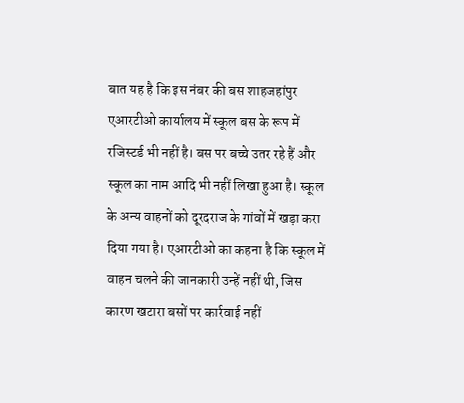बात यह है कि इस नंबर की बस शाहजहांपुर एआरटीओ कार्यालय में स्कूल बस के रूप में रजिस्टर्ड भी नहीं है। बस पर बच्चे उतर रहे हैं और स्कूल का नाम आदि भी नहीं लिखा हुआ है। स्कूल के अन्य वाहनों को दूरदराज के गांवों में खड़ा करा दिया गया है। एआरटीओ का कहना है कि स्कूल में वाहन चलने की जानकारी उन्हें नहीं थी, जिस कारण खटारा बसों पर कार्रवाई नहीं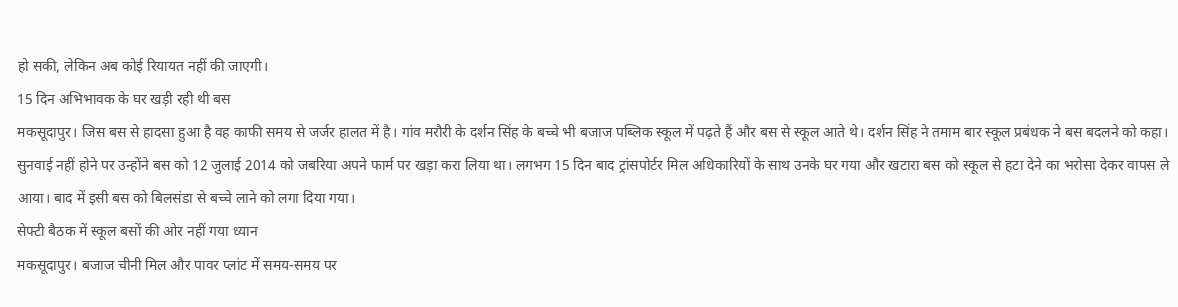हो सकी, लेकिन अब कोई रियायत नहीं की जाएगी।
15 दिन अभिभावक के घर खड़ी रही थी बस
मकसूदापुर। जिस बस से हादसा हुआ है वह काफी समय से जर्जर हालत में है। गांव मरौरी के दर्शन सिंह के बच्चे भी बजाज पब्लिक स्कूल में पढ़ते हैं और बस से स्कूल आते थे। दर्शन सिंह ने तमाम बार स्कूल प्रबंधक ने बस बदलने को कहा। सुनवाई नहीं होने पर उन्होंने बस को 12 जुलाई 2014 को जबरिया अपने फार्म पर खड़ा करा लिया था। लगभग 15 दिन बाद ट्रांसपोर्टर मिल अधिकारियों के साथ उनके घर गया और खटारा बस को स्कूल से हटा देने का भरोसा देकर वापस ले आया। बाद में इसी बस को बिलसंडा से बच्चे लाने को लगा दिया गया।
सेफ्टी बैठक में स्कूल बसों की ओर नहीं गया ध्यान
मकसूदापुर। बजाज चीनी मिल और पावर प्लांट में समय-समय पर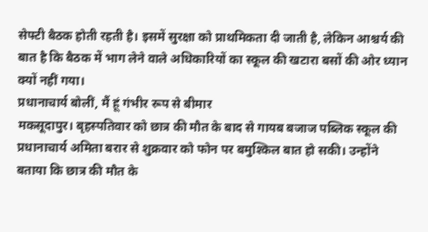सेफ्टी बैठक होती रहती है। इसमें सुरक्षा को प्राथमिकता दी जाती है, लेकिन आश्चर्य की बात है कि बैठक में भाग लेने वाले अधिकारियों का स्कूल की खटारा बसों की ओर ध्यान क्यों नहीं गया।
प्रधानाचार्य बोलीं, मैं हूं गंभीर रूप से बीमार
मकसूदापुर। बृहस्पतिवार को छात्र की मौत के बाद से गायब बजाज पब्लिक स्कूल की प्रधानाचार्य अमिता बरार से शुक्रवार को फोन पर बमुश्किल बात हो सकी। उन्होंने बताया कि छात्र की मौत के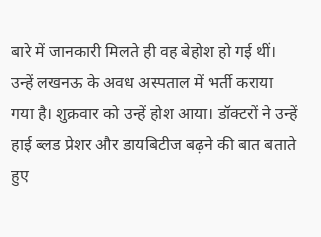बारे में जानकारी मिलते ही वह बेहोश हो गई थीं। उन्हें लखनऊ के अवध अस्पताल में भर्ती कराया गया है। शुक्रवार को उन्हें होश आया। डॉक्टरों ने उन्हें हाई ब्लड प्रेशर और डायबिटीज बढ़ने की बात बताते हुए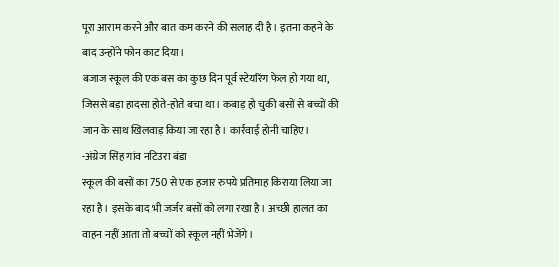पूरा आराम करने और बात कम करने की सलाह दी है। इतना कहने के बाद उन्होंने फोन काट दिया।
बजाज स्कूल की एक बस का कुछ दिन पूर्व स्टेयरिंग फेल हो गया था, जिससे बड़ा हादसा होते-होते बचा था। कबाड़ हो चुकी बसों से बच्चों की जान के साथ खिलवाड़ किया जा रहा है। कार्रवाई होनी चाहिए।
-अंग्रेज सिंह गांव नटिउरा बंडा
स्कूल की बसों का 750 से एक हजार रुपये प्रतिमाह किराया लिया जा रहा है। इसके बाद भी जर्जर बसों को लगा रखा है। अच्छी हालत का वाहन नहीं आता तो बच्चों को स्कूल नहीं भेजेंगे।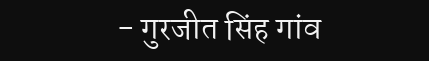- गुरजीत सिंह गांव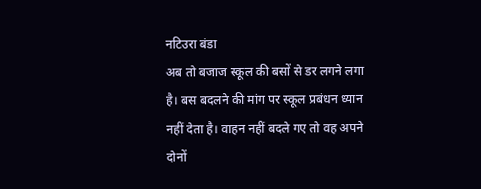नटिउरा बंडा
अब तो बजाज स्कूल की बसों से डर लगने लगा है। बस बदलने की मांग पर स्कूल प्रबंधन ध्यान नहीं देता है। वाहन नहीं बदले गए तो वह अपने दोनों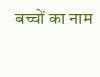बच्चों का नाम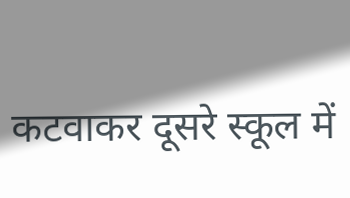कटवाकर दूसरे स्कूल में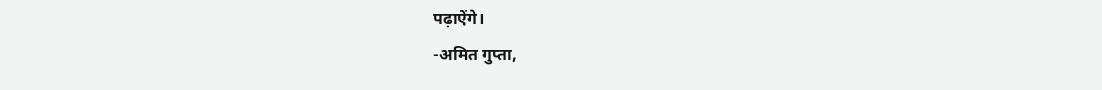पढ़ाऐंगे।
-अमित गुप्ता,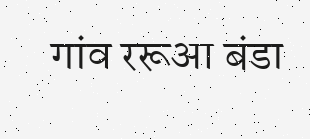गांव ररूआ बंडा